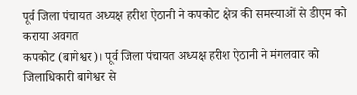पूर्व जिला पंचायत अध्यक्ष हरीश ऐठानी ने कपकोट क्षेत्र की समस्याओं से डीएम को कराया अवगत
कपकोट (बागेश्वर)। पूर्व जिला पंचायत अध्यक्ष हरीश ऐठानी ने मंगलवार को जिलाधिकारी बागेश्वर से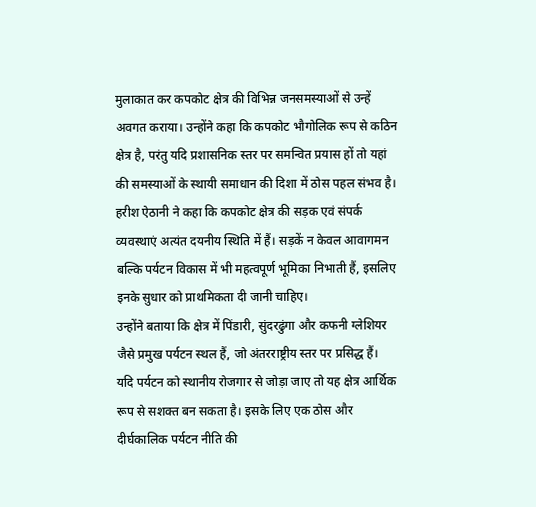मुलाकात कर कपकोट क्षेत्र की विभिन्न जनसमस्याओं से उन्हें अवगत कराया। उन्होंने कहा कि कपकोट भौगोलिक रूप से कठिन क्षेत्र है, परंतु यदि प्रशासनिक स्तर पर समन्वित प्रयास हों तो यहां की समस्याओं के स्थायी समाधान की दिशा में ठोस पहल संभव है।
हरीश ऐठानी ने कहा कि कपकोट क्षेत्र की सड़क एवं संपर्क व्यवस्थाएं अत्यंत दयनीय स्थिति में हैं। सड़कें न केवल आवागमन बल्कि पर्यटन विकास में भी महत्वपूर्ण भूमिका निभाती हैं, इसलिए इनके सुधार को प्राथमिकता दी जानी चाहिए।
उन्होंने बताया कि क्षेत्र में पिंडारी, सुंदरढुंगा और कफनी ग्लेशियर जैसे प्रमुख पर्यटन स्थल हैं, जो अंतरराष्ट्रीय स्तर पर प्रसिद्ध हैं। यदि पर्यटन को स्थानीय रोजगार से जोड़ा जाए तो यह क्षेत्र आर्थिक रूप से सशक्त बन सकता है। इसके लिए एक ठोस और दीर्घकालिक पर्यटन नीति की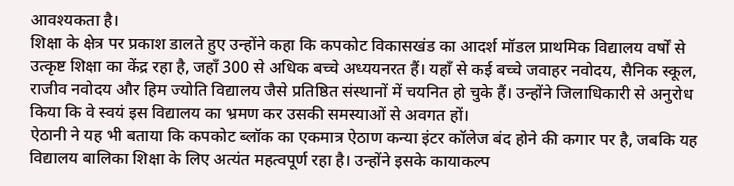आवश्यकता है।
शिक्षा के क्षेत्र पर प्रकाश डालते हुए उन्होंने कहा कि कपकोट विकासखंड का आदर्श मॉडल प्राथमिक विद्यालय वर्षों से उत्कृष्ट शिक्षा का केंद्र रहा है, जहाँ 300 से अधिक बच्चे अध्ययनरत हैं। यहाँ से कई बच्चे जवाहर नवोदय, सैनिक स्कूल, राजीव नवोदय और हिम ज्योति विद्यालय जैसे प्रतिष्ठित संस्थानों में चयनित हो चुके हैं। उन्होंने जिलाधिकारी से अनुरोध किया कि वे स्वयं इस विद्यालय का भ्रमण कर उसकी समस्याओं से अवगत हों।
ऐठानी ने यह भी बताया कि कपकोट ब्लॉक का एकमात्र ऐठाण कन्या इंटर कॉलेज बंद होने की कगार पर है, जबकि यह विद्यालय बालिका शिक्षा के लिए अत्यंत महत्वपूर्ण रहा है। उन्होंने इसके कायाकल्प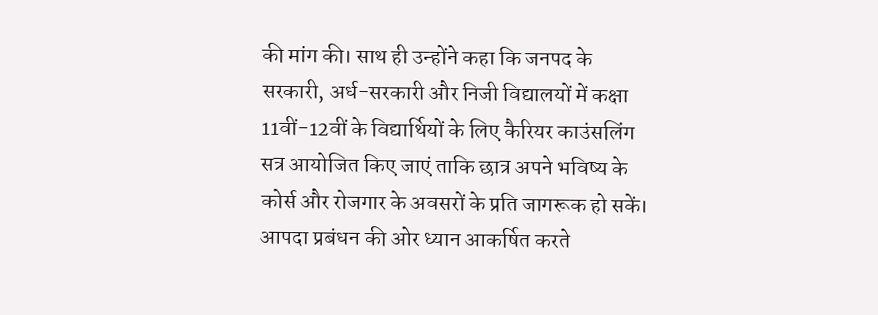की मांग की। साथ ही उन्होंने कहा कि जनपद के सरकारी, अर्ध-सरकारी और निजी विद्यालयों में कक्षा 11वीं-12वीं के विद्यार्थियों के लिए कैरियर काउंसलिंग सत्र आयोजित किए जाएं ताकि छात्र अपने भविष्य के कोर्स और रोजगार के अवसरों के प्रति जागरूक हो सकें।
आपदा प्रबंधन की ओर ध्यान आकर्षित करते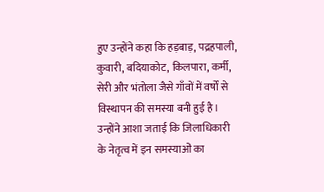हुए उन्होंने कहा कि हड़बाड़, पद्रहपाली, कुवारी, बदियाकोट, किलपारा, कर्मी, सेरी और भंतोला जैसे गाँवों में वर्षों से विस्थापन की समस्या बनी हुई है। उन्होंने आशा जताई कि जिलाधिकारी के नेतृत्व में इन समस्याओं का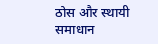ठोस और स्थायी समाधान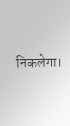निकलेगा।